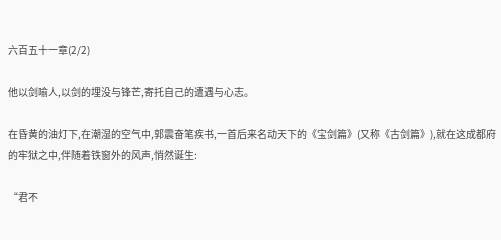六百五十一章(2/2)

他以剑喻人,以剑的埋没与锋芒,寄托自己的遭遇与心志。

在昏黄的油灯下,在潮湿的空气中,郭震奋笔疾书,一首后来名动天下的《宝剑篇》(又称《古剑篇》),就在这成都府的牢狱之中,伴随着铁窗外的风声,悄然诞生:

“君不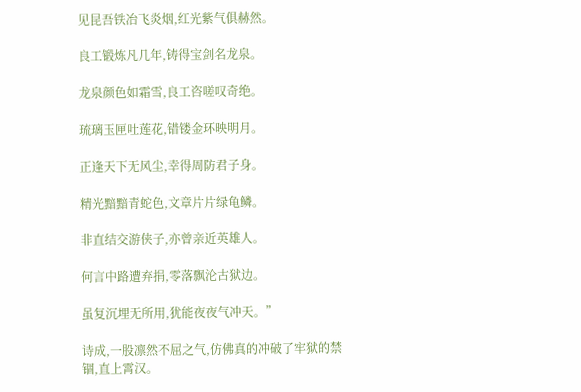见昆吾铁冶飞炎烟,红光紫气俱赫然。

良工锻炼凡几年,铸得宝剑名龙泉。

龙泉颜色如霜雪,良工咨嗟叹奇绝。

琉璃玉匣吐莲花,错镂金环映明月。

正逢天下无风尘,幸得周防君子身。

精光黯黯青蛇色,文章片片绿龟鳞。

非直结交游侠子,亦曾亲近英雄人。

何言中路遭弃捐,零落飘沦古狱边。

虽复沉埋无所用,犹能夜夜气冲天。”

诗成,一股凛然不屈之气,仿佛真的冲破了牢狱的禁锢,直上霄汉。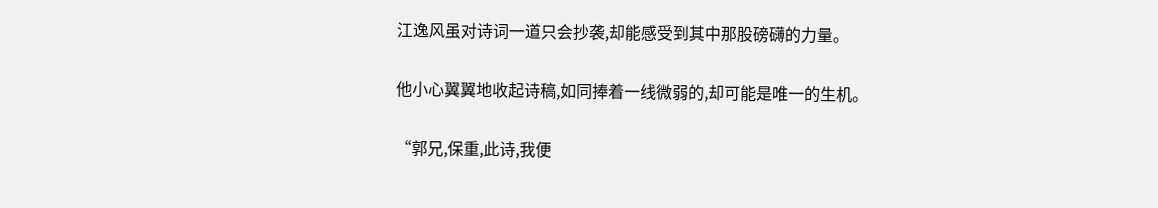江逸风虽对诗词一道只会抄袭,却能感受到其中那股磅礴的力量。

他小心翼翼地收起诗稿,如同捧着一线微弱的,却可能是唯一的生机。

“郭兄,保重,此诗,我便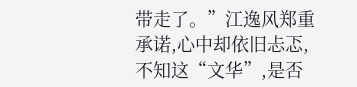带走了。”江逸风郑重承诺,心中却依旧忐忑,不知这“文华”,是否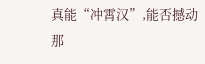真能“冲霄汉”,能否撼动那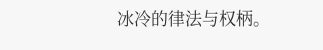冰冷的律法与权柄。